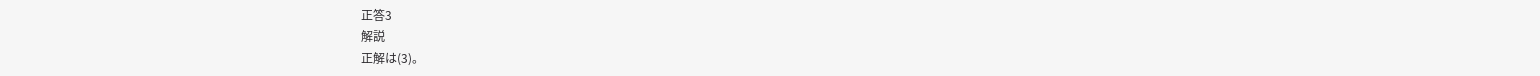正答3
解説
正解は(3)。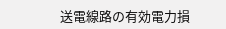送電線路の有効電力損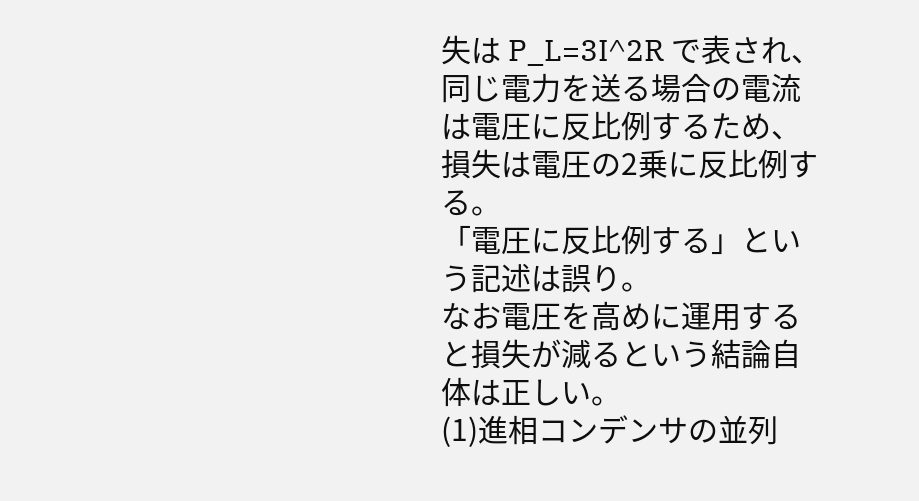失は P_L=3I^2R で表され、同じ電力を送る場合の電流は電圧に反比例するため、損失は電圧の2乗に反比例する。
「電圧に反比例する」という記述は誤り。
なお電圧を高めに運用すると損失が減るという結論自体は正しい。
(1)進相コンデンサの並列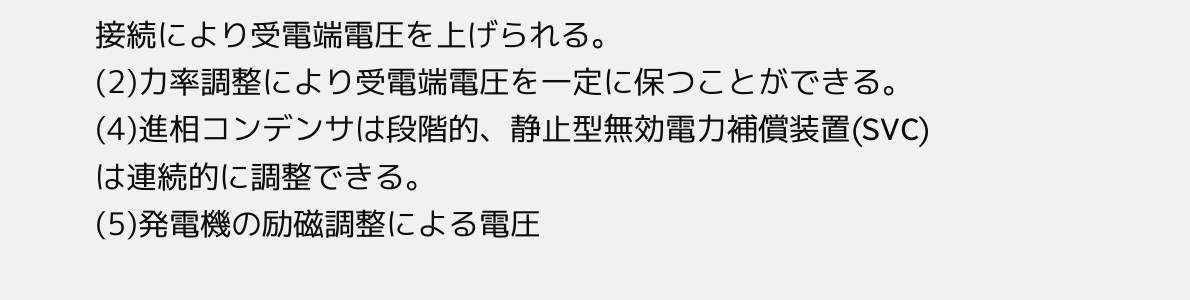接続により受電端電圧を上げられる。
(2)力率調整により受電端電圧を一定に保つことができる。
(4)進相コンデンサは段階的、静止型無効電力補償装置(SVC)は連続的に調整できる。
(5)発電機の励磁調整による電圧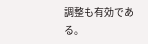調整も有効である。